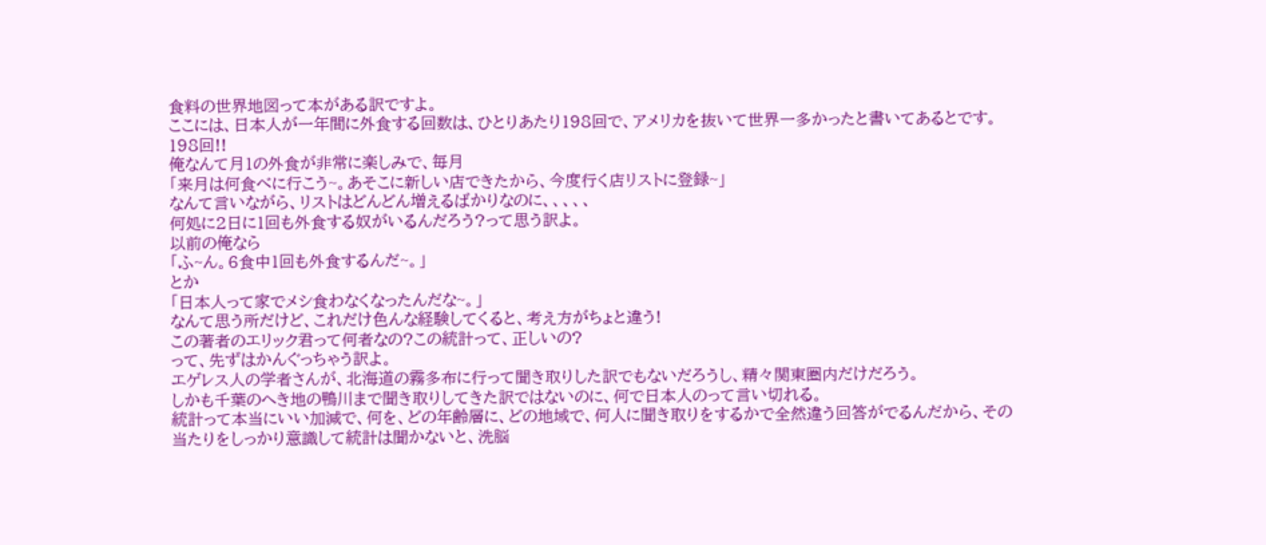食料の世界地図って本がある訳ですよ。
ここには、日本人が一年間に外食する回数は、ひとりあたり198回で、アメリカを抜いて世界一多かったと書いてあるとです。
198回!!
俺なんて月1の外食が非常に楽しみで、毎月
「来月は何食べに行こう~。あそこに新しい店できたから、今度行く店リストに登録~」
なんて言いながら、リストはどんどん増えるばかりなのに、、、、、
何処に2日に1回も外食する奴がいるんだろう?って思う訳よ。
以前の俺なら
「ふ~ん。6食中1回も外食するんだ~。」
とか
「日本人って家でメシ食わなくなったんだな~。」
なんて思う所だけど、これだけ色んな経験してくると、考え方がちょと違う!
この著者のエリック君って何者なの?この統計って、正しいの?
って、先ずはかんぐっちゃう訳よ。
エゲレス人の学者さんが、北海道の霧多布に行って聞き取りした訳でもないだろうし、精々関東圏内だけだろう。
しかも千葉のへき地の鴨川まで聞き取りしてきた訳ではないのに、何で日本人のって言い切れる。
統計って本当にいい加減で、何を、どの年齢層に、どの地域で、何人に聞き取りをするかで全然違う回答がでるんだから、その当たりをしっかり意識して統計は聞かないと、洗脳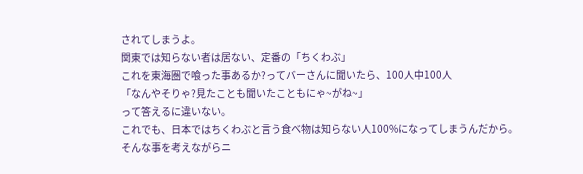されてしまうよ。
関東では知らない者は居ない、定番の「ちくわぶ」
これを東海圏で喰った事あるか?ってバーさんに聞いたら、100人中100人
「なんやそりゃ?見たことも聞いたこともにゃ~がね~」
って答えるに違いない。
これでも、日本ではちくわぶと言う食べ物は知らない人100%になってしまうんだから。
そんな事を考えながらニ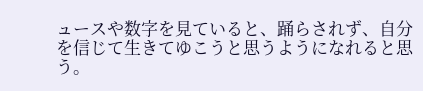ュースや数字を見ていると、踊らされず、自分を信じて生きてゆこうと思うようになれると思う。